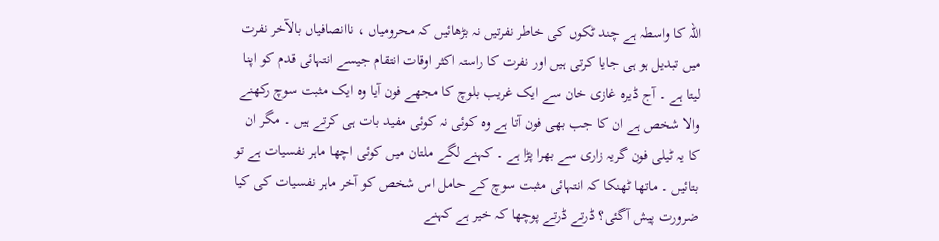اللہ کا واسطہ ہے چند ٹکوں کی خاطر نفرتیں نہ بڑھائیں کہ محرومیاں ، ناانصافیاں بالآخر نفرت میں تبدیل ہو ہی جایا کرتی ہیں اور نفرت کا راستہ اکثر اوقات انتقام جیسے انتہائی قدم کو اپنا لیتا ہے ۔ آج ڈیرہ غازی خان سے ایک غریب بلوچ کا مجھے فون آیا وہ ایک مثبت سوچ رکھنے والا شخص ہے ان کا جب بھی فون آتا ہے وہ کوئی نہ کوئی مفید بات ہی کرتے ہیں ۔ مگر ان کا یہ ٹیلی فون گریہ زاری سے بھرا پڑا ہے ۔ کہنے لگے ملتان میں کوئی اچھا ماہر نفسیات ہے تو بتائیں ۔ ماتھا ٹھنکا کہ انتہائی مثبت سوچ کے حامل اس شخص کو آخر ماہر نفسیات کی کیا ضرورت پیش آگئی؟ ڈرتے ڈرتے پوچھا کہ خیر ہے کہنے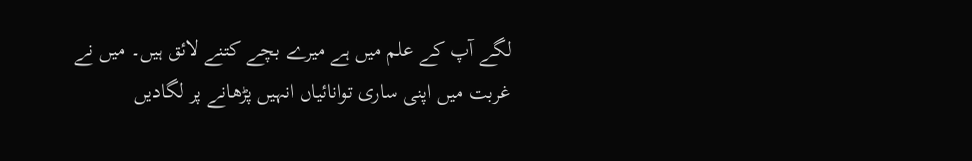لگے آپ کے علم میں ہے میرے بچے کتنے لائق ہیں۔ میں نے غربت میں اپنی ساری توانائیاں انہیں پڑھانے پر لگادیں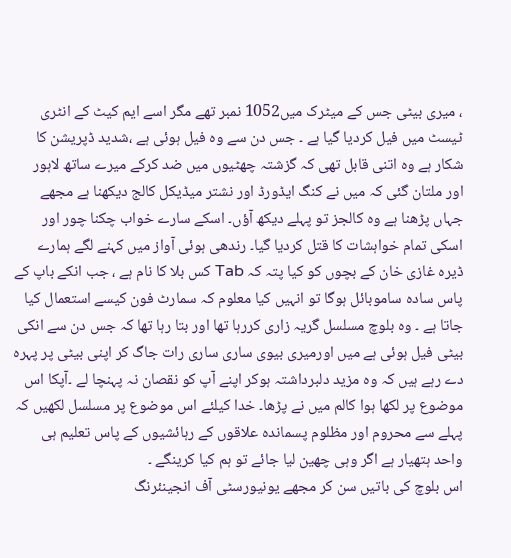، میری بیٹی جس کے میٹرک میں1052 نمبر تھے مگر اسے ایم کیٹ کے انٹری ٹیسٹ میں فیل کردیا گیا ہے ۔ جس دن سے وہ فیل ہوئی ہے ،شدید ڈپریشن کا شکار ہے وہ اتنی قابل تھی کہ گزشتہ چھٹیوں میں ضد کرکے میرے ساتھ لاہور اور ملتان گئی کہ میں نے کنگ ایڈورڈ اور نشتر میڈیکل کالج دیکھنا ہے مجھے جہاں پڑھنا ہے وہ کالجز تو پہلے دیکھ آؤں۔ اسکے سارے خواب چکنا چور اور اسکی تمام خواہشات کا قتل کردیا گیا۔ رندھی ہوئی آواز میں کہنے لگے ہمارے ڈیرہ غازی خان کے بچوں کو کیا پتہ کہ Tab کس بلا کا نام ہے ، جب انکے باپ کے پاس سادہ ساموبائل ہوگا تو انہیں کیا معلوم کہ سمارٹ فون کیسے استعمال کیا جاتا ہے ۔ وہ بلوچ مسلسل گریہ زاری کررہا تھا اور بتا رہا تھا کہ جس دن سے انکی بیٹی فیل ہوئی ہے میں اورمیری بیوی ساری ساری رات جاگ کر اپنی بیٹی پر پہرہ دے رہے ہیں کہ وہ مزید دلبرداشتہ ہوکر اپنے آپ کو نقصان نہ پہنچا لے ۔آپکا اس موضوع پر لکھا ہوا کالم میں نے پڑھا۔ خدا کیلئے اس موضوع پر مسلسل لکھیں کہ پہلے سے محروم اور مظلوم پسماندہ علاقوں کے رہائشیوں کے پاس تعلیم ہی واحد ہتھیار ہے اگر وہی چھین لیا جائے تو ہم کیا کرینگے ۔
اس بلوچ کی باتیں سن کر مجھے یونیورسٹی آف انجینئرنگ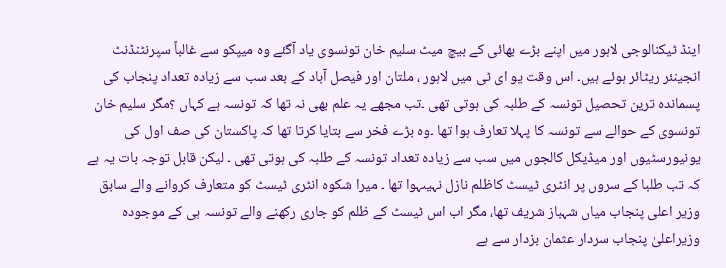اینڈ ٹیکنالوجی لاہور میں اپنے بڑے بھائی کے بیچ میٹ سلیم خان تونسوی یاد آگئے وہ میپکو سے غالباً سپرنٹنڈنٹ انجینئر ریٹائر ہوئے ہیں۔ اس وقت یو ای ٹی میں لاہور ، ملتان اور فیصل آباد کے بعد سب سے زیادہ تعداد پنجاب کی پسماندہ ترین تحصیل تونسہ کے طلبہ کی ہوتی تھی ۔تب مجھے یہ علم بھی نہ تھا کہ تونسہ ہے کہاں ؟مگر سلیم خان تونسوی کے حوالے سے تونسہ کا پہلا تعارف ہوا تھا ۔وہ بڑے فخر سے بتایا کرتا تھا کہ پاکستان کی صف اول کی یونیورسٹیوں اور میڈیکل کالجوں میں سب سے زیادہ تعداد تونسہ کے طلبہ کی ہوتی تھی ۔ لیکن قابل توجہ بات یہ ہے کہ تب طلبا کے سروں پر انٹری ٹیسٹ کاظلم نازل نہیںہوا تھا ۔ میرا شکوہ انٹری ٹیسٹ کو متعارف کروانے والے سابق وزیر اعلی پنجاب میاں شہباز شریف تھا، مگر اب اس ٹیسٹ کے ظلم کو جاری رکھنے والے تونسہ ہی کے موجودہ وزیراعلیٰ پنجاب سردار عثمان بزدار سے ہے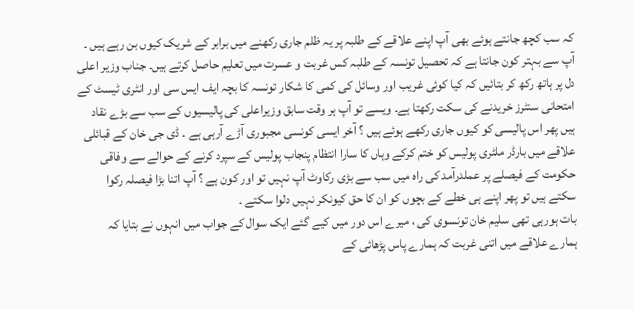کہ سب کچھ جانتے ہوئے بھی آپ اپنے علاقے کے طلبہ پر یہ ظلم جاری رکھنے میں برابر کے شریک کیوں بن رہے ہیں ۔ آپ سے بہتر کون جانتا ہے کہ تحصیل تونسہ کے طلبہ کس غربت و عسرت میں تعلیم حاصل کرتے ہیں۔ جناب وزیر اعلی دل پر ہاتھ رکھ کر بتائیں کہ کیا کوئی غریب اور وسائل کی کمی کا شکار تونسہ کا بچہ ایف ایس سی اور انٹری ٹیسٹ کے امتحانی سنٹرز خریدنے کی سکت رکھتا ہے۔ ویسے تو آپ ہر وقت سابق وزیراعلی کی پالیسیوں کے سب سے بڑے نقاد ہیں پھر اس پالیسی کو کیوں جاری رکھے ہوئے ہیں ؟ آخر ایسی کونسی مجبوری آڑے آرہی ہے ۔ ڈی جی خان کے قبائلی علاقے میں بارڈر ملٹری پولیس کو ختم کرکے وہاں کا سارا انتظام پنجاب پولیس کے سپرد کرنے کے حوالے سے وفاقی حکومت کے فیصلے پر عملدرآمد کی راہ میں سب سے بڑی رکاوٹ آپ نہیں تو اور کون ہے ؟ آپ اتنا بڑا فیصلہ رکوا سکتے ہیں تو پھر اپنے ہی خطے کے بچوں کو ان کا حق کیونکر نہیں دلوا سکتے ۔
بات ہورہی تھی سلیم خان تونسوی کی ، میرے اس دور میں کیے گئے ایک سوال کے جواب میں انہوں نے بتایا کہ ہمارے علاقے میں اتنی غربت کہ ہمارے پاس پڑھائی کے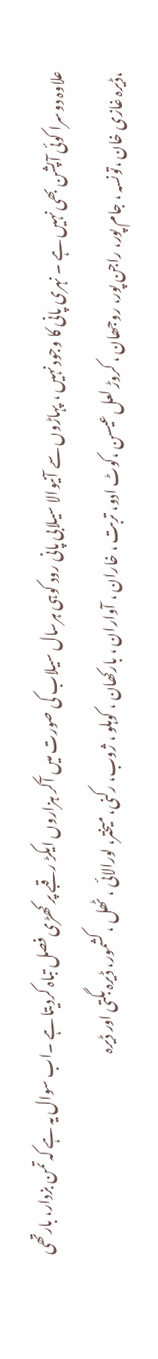علاوہ دوسرا کوئی آپشن بھی نہیں ہے ۔ نہری پانی کا وجود نہیں ، پہاڑوں سے آنیوالا سیلابی پانی رود کوہی ہرسال سیلاب کی صورت میں آکر ہزاروں ایکڑ رقبے پر کھڑی فصل تباہ کردیتا ہے ۔اب سوال یہ ہے کہ تمن بزدار، بارتھی ،ڈیرہ غازی خان ،تونسہ ، جام پور، راجن پور، روجھان ، کروڑ لعل عیسن ،کوٹ ادو، تربت ، خاران ، آواران ، بارکھان ، کوہلو ، ژوب، رکنی، میختر، لورالائی ، ٹھل ، کشمور، ڈیرہ بگتی اور ڈیرہ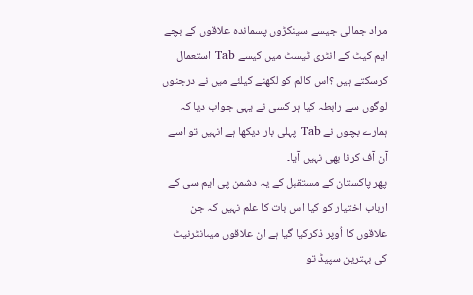مراد جمالی جیسے سینکڑوں پسماندہ علاقوں کے بچے ایم کیٹ کے انٹری ٹیسٹ میں کیسے Tab استعمال کرسکتے ہیں ؟اس کالم کو لکھنے کیلئے میں نے درجنوں لوگوں سے رابطہ کیا ہر کسی نے یہی جواب دیا کہ ہمارے بچوں نے Tab پہلی بار دیکھا ہے انہیں تو اسے آن آف کرنا بھی نہیں آیا۔
پھر پاکستان کے مستقبل کے یہ دشمن پی ایم سی کے ارباب اختیار کو کیا اس بات کا علم نہیں کہ جن علاقوں کا اُوپر ذکرکیا گیا ہے ان علاقوں میںانٹرنیٹ کی بہترین سپیڈ تو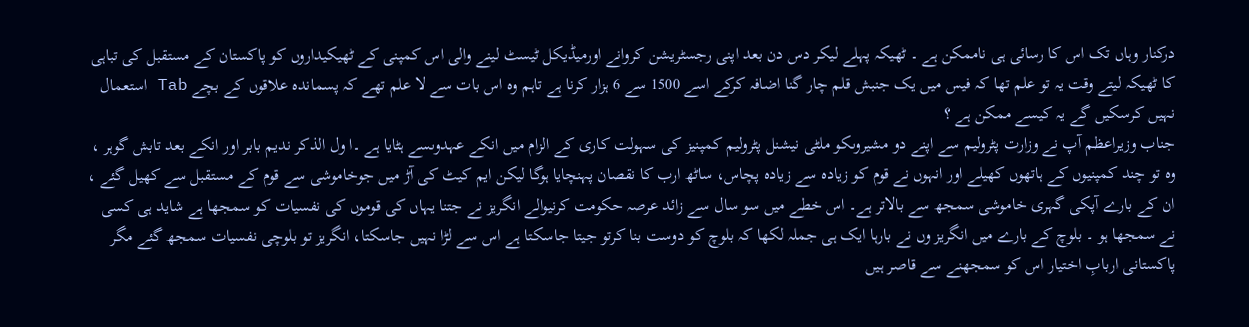درکنار وہاں تک اس کا رسائی ہی ناممکن ہے ۔ ٹھیکہ پہلے لیکر دس دن بعد اپنی رجسٹریشن کروانے اورمیڈیکل ٹیسٹ لینے والی اس کمپنی کے ٹھیکیداروں کو پاکستان کے مستقبل کی تباہی کا ٹھیکہ لیتے وقت یہ تو علم تھا کہ فیس میں یک جنبش قلم چار گنا اضافہ کرکے اسے 1500 سے 6 ہزار کرنا ہے تاہم وہ اس بات سے لا علم تھے کہ پسماندہ علاقوں کے بچے Tab استعمال نہیں کرسکیں گے یہ کیسے ممکن ہے ؟
جناب وزیراعظم آپ نے وزارت پٹرولیم سے اپنے دو مشیروںکو ملٹی نیشنل پٹرولیم کمپنیز کی سہولت کاری کے الزام میں انکے عہدوںسے ہٹایا ہے ۔ا ول الذکر ندیم بابر اور انکے بعد تابش گوہر ، وہ تو چند کمپنیوں کے ہاتھوں کھیلے اور انہوں نے قوم کو زیادہ سے زیادہ پچاس، ساٹھ ارب کا نقصان پہنچایا ہوگا لیکن ایم کیٹ کی آڑ میں جوخاموشی سے قوم کے مستقبل سے کھیل گئے ، ان کے بارے آپکی گہری خاموشی سمجھ سے بالاتر ہے۔ اس خطے میں سو سال سے زائد عرصہ حکومت کرنیوالے انگریز نے جتنا یہاں کی قوموں کی نفسیات کو سمجھا ہے شاید ہی کسی نے سمجھا ہو ۔ بلوچ کے بارے میں انگریز وں نے بارہا ایک ہی جملہ لکھا کہ بلوچ کو دوست بنا کرتو جیتا جاسکتا ہے اس سے لڑا نہیں جاسکتا، انگریز تو بلوچی نفسیات سمجھ گئے مگر پاکستانی اربابِ اختیار اس کو سمجھنے سے قاصر ہیں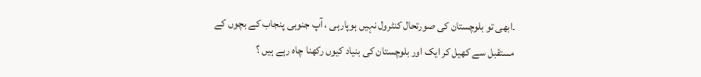۔ابھی تو بلوچستان کی صورتحال کنٹرول نہیں ہوپارہی ، آپ جنوبی پنجاب کے بچوں کے مستقبل سے کھیل کر ایک اور بلوچستان کی بنیاد کیوں رکھنا چاہ رہے ہیں ؟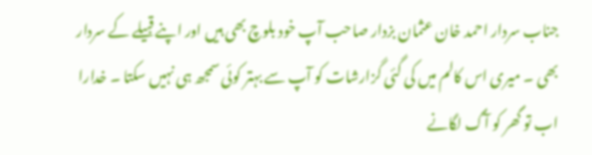جناب سردار احمد خان عثمان بزدار صاحب آپ خود بلوچ بھی ہیں اور اپنے قبیلے کے سردار بھی ۔ میری اس کالم میں کی گئی گزارشات کو آپ سے بہتر کوئی سمجھ ہی نہیں سکتا ۔ خدارا اب تو گھر کو آگ لگانے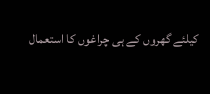کیلئے گھروں کے ہی چراغوں کا استعمال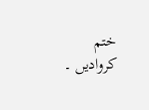ختم کروادیں ۔